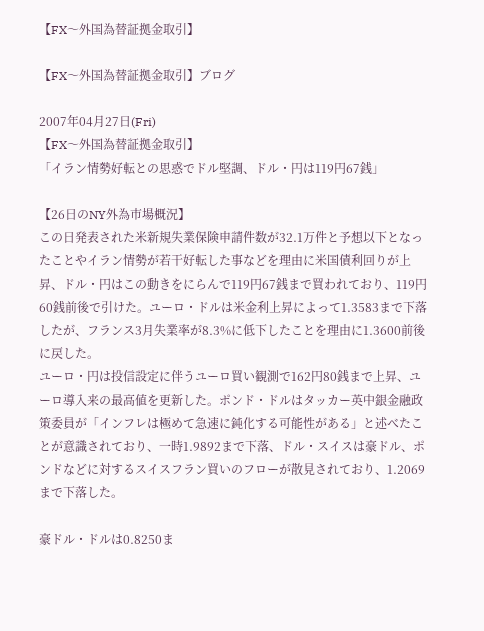【FX〜外国為替証拠金取引】

【FX〜外国為替証拠金取引】ブログ

2007年04月27日(Fri)
【FX〜外国為替証拠金取引】
「イラン情勢好転との思惑でドル堅調、ドル・円は119円67銭」

【26日のNY外為市場概況】
この日発表された米新規失業保険申請件数が32.1万件と予想以下となったことやイラン情勢が若干好転した事などを理由に米国債利回りが上昇、ドル・円はこの動きをにらんで119円67銭まで買われており、119円60銭前後で引けた。ユーロ・ドルは米金利上昇によって1.3583まで下落したが、フランス3月失業率が8.3%に低下したことを理由に1.3600前後に戻した。
ユーロ・円は投信設定に伴うユーロ買い観測で162円80銭まで上昇、ユーロ導入来の最高値を更新した。ポンド・ドルはタッカー英中銀金融政策委員が「インフレは極めて急速に鈍化する可能性がある」と述べたことが意識されており、一時1.9892まで下落、ドル・スイスは豪ドル、ポンドなどに対するスイスフラン買いのフローが散見されており、1.2069まで下落した。

豪ドル・ドルは0.8250ま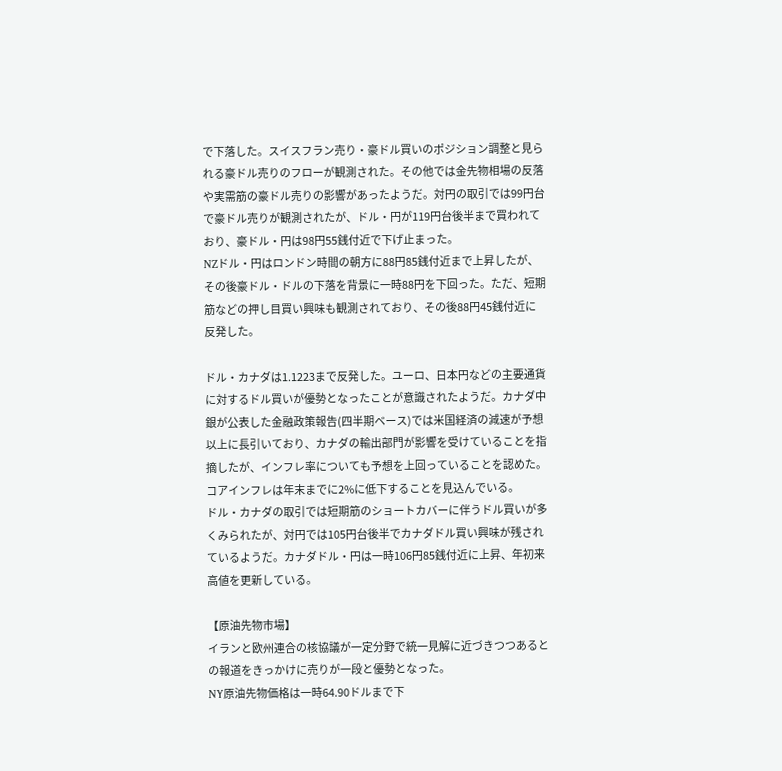で下落した。スイスフラン売り・豪ドル買いのポジション調整と見られる豪ドル売りのフローが観測された。その他では金先物相場の反落や実需筋の豪ドル売りの影響があったようだ。対円の取引では99円台で豪ドル売りが観測されたが、ドル・円が119円台後半まで買われており、豪ドル・円は98円55銭付近で下げ止まった。
NZドル・円はロンドン時間の朝方に88円85銭付近まで上昇したが、その後豪ドル・ドルの下落を背景に一時88円を下回った。ただ、短期筋などの押し目買い興味も観測されており、その後88円45銭付近に反発した。

ドル・カナダは1.1223まで反発した。ユーロ、日本円などの主要通貨に対するドル買いが優勢となったことが意識されたようだ。カナダ中銀が公表した金融政策報告(四半期ベース)では米国経済の減速が予想以上に長引いており、カナダの輸出部門が影響を受けていることを指摘したが、インフレ率についても予想を上回っていることを認めた。コアインフレは年末までに2%に低下することを見込んでいる。
ドル・カナダの取引では短期筋のショートカバーに伴うドル買いが多くみられたが、対円では105円台後半でカナダドル買い興味が残されているようだ。カナダドル・円は一時106円85銭付近に上昇、年初来高値を更新している。

【原油先物市場】
イランと欧州連合の核協議が一定分野で統一見解に近づきつつあるとの報道をきっかけに売りが一段と優勢となった。
NY原油先物価格は一時64.90ドルまで下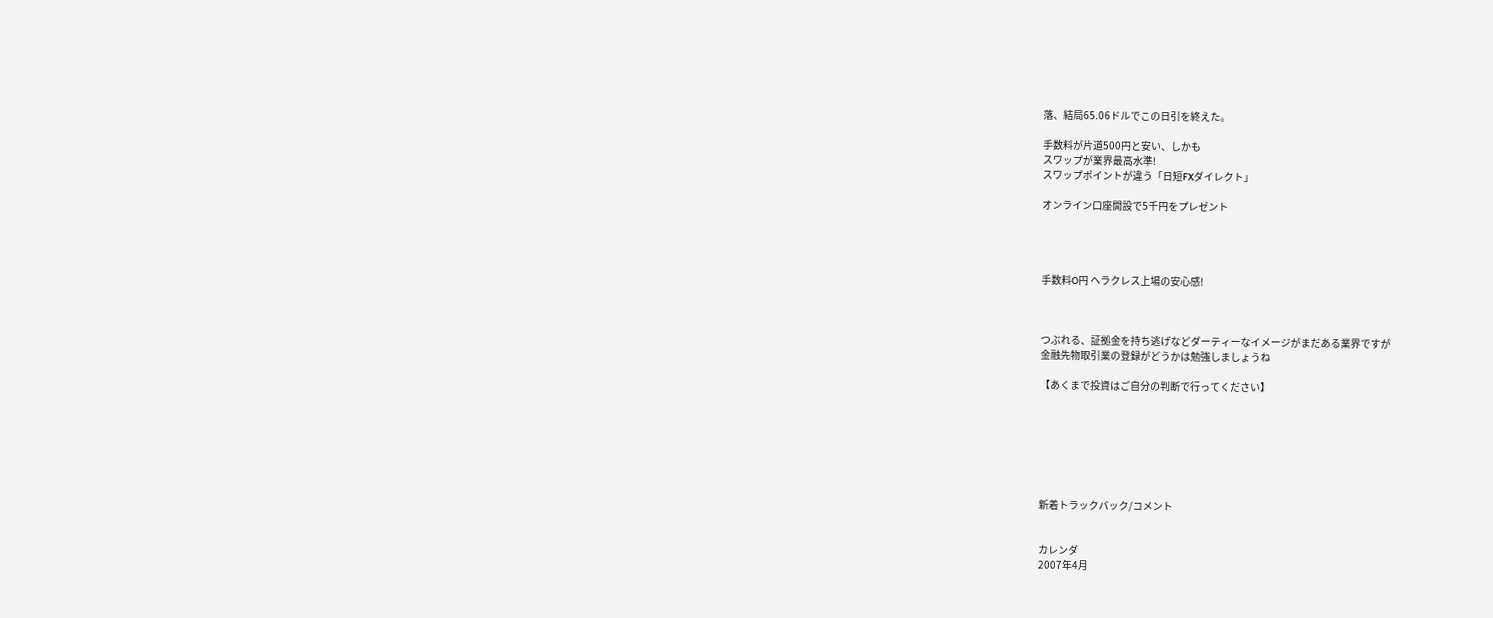落、結局65.06ドルでこの日引を終えた。

手数料が片道500円と安い、しかも
スワップが業界最高水準!
スワップポイントが違う「日短FXダイレクト」

オンライン口座開設で5千円をプレゼント




手数料O円 ヘラクレス上場の安心感!



つぶれる、証拠金を持ち逃げなどダーティーなイメージがまだある業界ですが
金融先物取引業の登録がどうかは勉強しましょうね

【あくまで投資はご自分の判断で行ってください】







新着トラックバック/コメント


カレンダ
2007年4月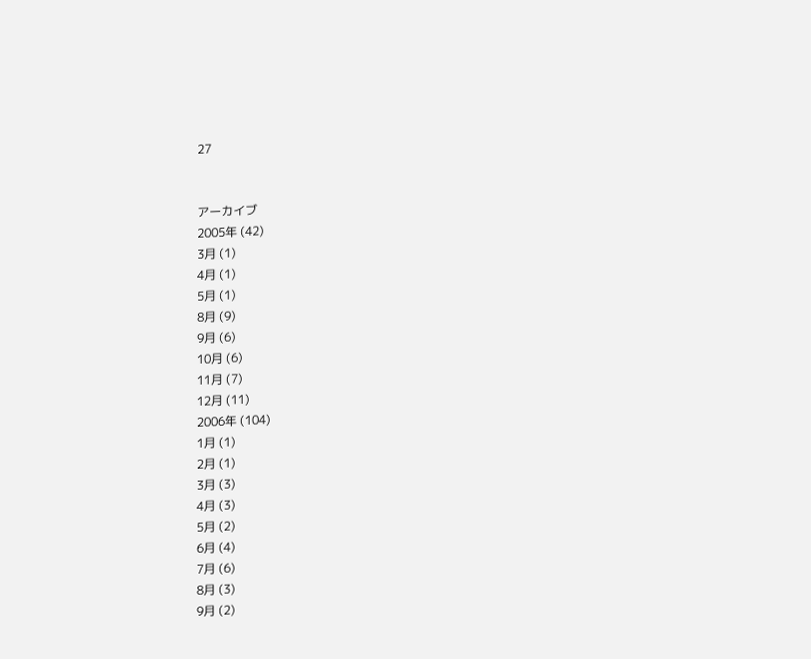27


アーカイブ
2005年 (42)
3月 (1)
4月 (1)
5月 (1)
8月 (9)
9月 (6)
10月 (6)
11月 (7)
12月 (11)
2006年 (104)
1月 (1)
2月 (1)
3月 (3)
4月 (3)
5月 (2)
6月 (4)
7月 (6)
8月 (3)
9月 (2)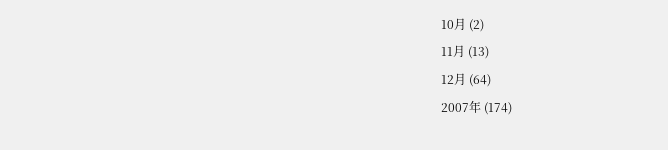10月 (2)
11月 (13)
12月 (64)
2007年 (174)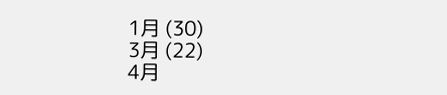1月 (30)
3月 (22)
4月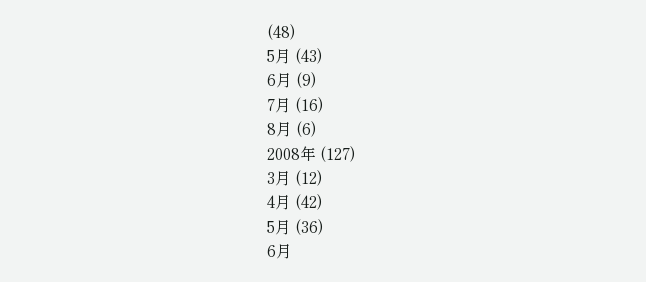(48)
5月 (43)
6月 (9)
7月 (16)
8月 (6)
2008年 (127)
3月 (12)
4月 (42)
5月 (36)
6月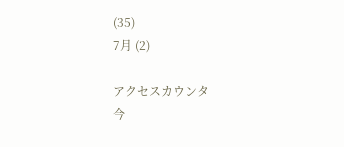(35)
7月 (2)

アクセスカウンタ
今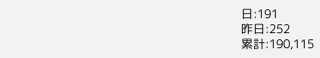日:191
昨日:252
累計:190,115